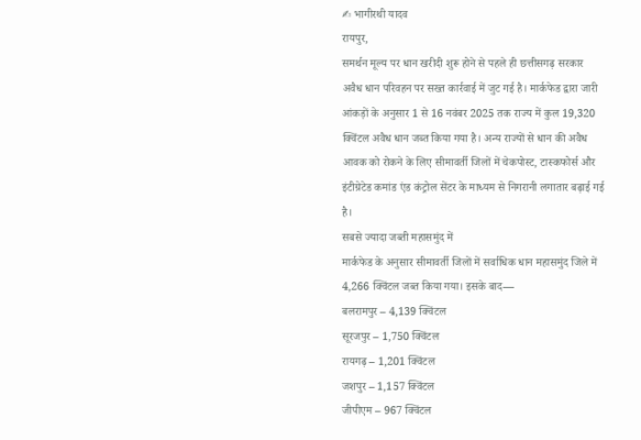✍ भागीरथी यादव
रायपुर,
समर्थन मूल्य पर धान खरीदी शुरू होने से पहले ही छत्तीसगढ़ सरकार अवैध धान परिवहन पर सख्त कार्रवाई में जुट गई है। मार्कफेड द्वारा जारी आंकड़ों के अनुसार 1 से 16 नवंबर 2025 तक राज्य में कुल 19,320 क्विंटल अवैध धान जब्त किया गया है। अन्य राज्यों से धान की अवैध आवक को रोकने के लिए सीमावर्ती जिलों में चेकपोस्ट, टास्कफोर्स और इंटीग्रेटेड कमांड एंड कंट्रोल सेंटर के माध्यम से निगरानी लगातार बढ़ाई गई है।
सबसे ज्यादा जब्ती महासमुंद में
मार्कफेड के अनुसार सीमावर्ती जिलों में सर्वाधिक धान महासमुंद जिले में 4,266 क्विंटल जब्त किया गया। इसके बाद—
बलरामपुर – 4,139 क्विंटल
सूरजपुर – 1,750 क्विंटल
रायगढ़ – 1,201 क्विंटल
जशपुर – 1,157 क्विंटल
जीपीएम – 967 क्विंटल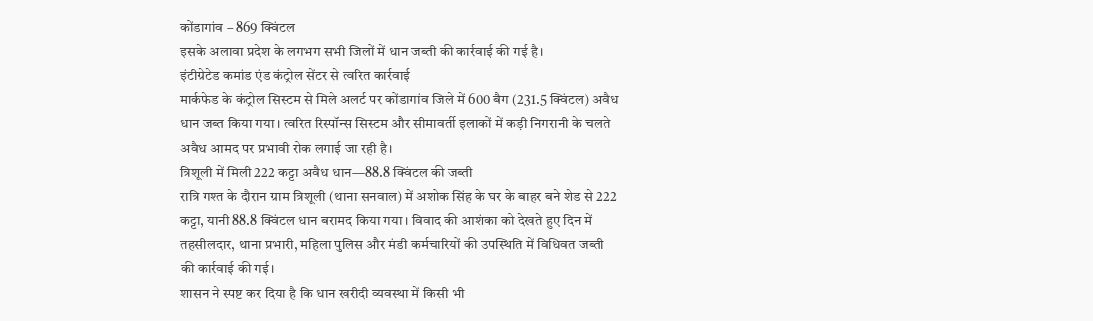कोंडागांव – 869 क्विंटल
इसके अलावा प्रदेश के लगभग सभी जिलों में धान जब्ती की कार्रवाई की गई है।
इंटीग्रेटेड कमांड एंड कंट्रोल सेंटर से त्वरित कार्रवाई
मार्कफेड के कंट्रोल सिस्टम से मिले अलर्ट पर कोंडागांव जिले में 600 बैग (231.5 क्विंटल) अवैध धान जब्त किया गया। त्वरित रिस्पॉन्स सिस्टम और सीमावर्ती इलाकों में कड़ी निगरानी के चलते अवैध आमद पर प्रभावी रोक लगाई जा रही है।
त्रिशूली में मिली 222 कट्टा अवैध धान—88.8 क्विंटल की जब्ती
रात्रि गश्त के दौरान ग्राम त्रिशूली (थाना सनवाल) में अशोक सिंह के घर के बाहर बने शेड से 222 कट्टा, यानी 88.8 क्विंटल धान बरामद किया गया। विवाद की आशंका को देखते हुए दिन में तहसीलदार, थाना प्रभारी, महिला पुलिस और मंडी कर्मचारियों की उपस्थिति में विधिवत जब्ती की कार्रवाई की गई।
शासन ने स्पष्ट कर दिया है कि धान खरीदी व्यवस्था में किसी भी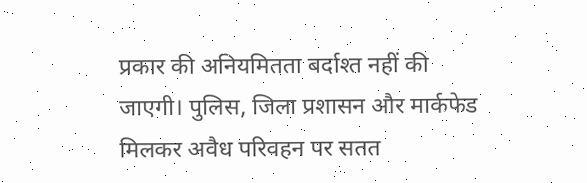प्रकार की अनियमितता बर्दाश्त नहीं की जाएगी। पुलिस, जिला प्रशासन और मार्कफेड मिलकर अवैध परिवहन पर सतत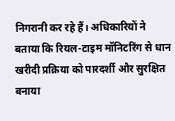निगरानी कर रहे हैं। अधिकारियों ने बताया कि रियल-टाइम मॉनिटरिंग से धान खरीदी प्रक्रिया को पारदर्शी और सुरक्षित बनाया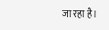जा रहा है।